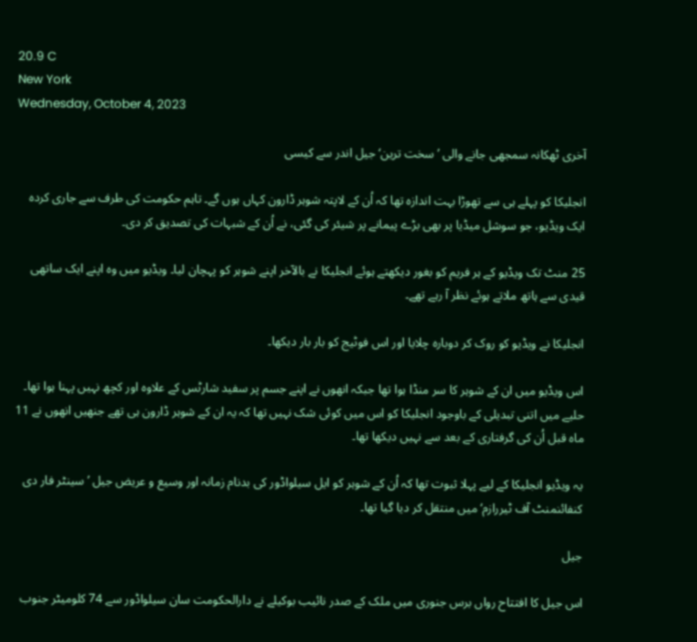20.9 C
New York
Wednesday, October 4, 2023

آخری ٹھکانہ سمجھی جانے والی ’سخت ترین‘ جیل اندر سے کیسی

انجلیکا کو پہلے ہی سے تھوڑا بہت اندازہ تھا کہ اُن کے لاپتہ شوہر ڈارون کہاں ہوں گے۔ تاہم حکومت کی طرف سے جاری کردہ ایک ویڈیو، جو سوشل میڈیا پر بھی بڑے پیمانے پر شیئر کی گئی، نے اُن کے شبہات کی تصدیق کر دی۔

25 منٹ تک ویڈیو کے ہر فریم کو بغور دیکھتے ہوئے انجلیکا نے بالآخر اپنے شوہر کو پہچان لیا۔ ویڈیو میں وہ اپنے ایک ساتھی قیدی سے ہاتھ ملاتے ہوئے نظر آ رہے تھے۔

انجلیکا نے ویڈیو کو روک کر دوبارہ چلایا اور اس فوٹیج کو بار بار دیکھا۔

اس ویڈیو میں ان کے شوہر کا سر منڈا ہوا تھا جبکہ انھوں نے اپنے جسم پر سفید شارٹس کے علاوہ اور کچھ نہیں پہنا ہوا تھا۔ حلیے میں اتنی تبدیلی کے باوجود انجلیکا کو اس میں کوئی شک نہیں تھا کہ یہ ان کے شوہر ڈارون ہی تھے جنھیں انھوں نے 11 ماہ قبل اُن کی گرفتاری کے بعد سے نہیں دیکھا تھا۔

یہ ویڈیو انجلیکا کے لیے پہلا ثبوت تھا کہ اُن کے شوہر کو ایل سیلواڈور کی بدنام زمانہ اور وسیع و عریض جیل ’سینٹر فار دی کنفائنمنٹ آف ٹیررازم‘ میں منتقل کر دیا گیا تھا۔

جیل

اس جیل کا افتتاح رواں برس جنوری میں ملک کے صدر نائیب بوکیلے نے دارالحکومت سان سیلواڈور سے 74 کلومیٹر جنوب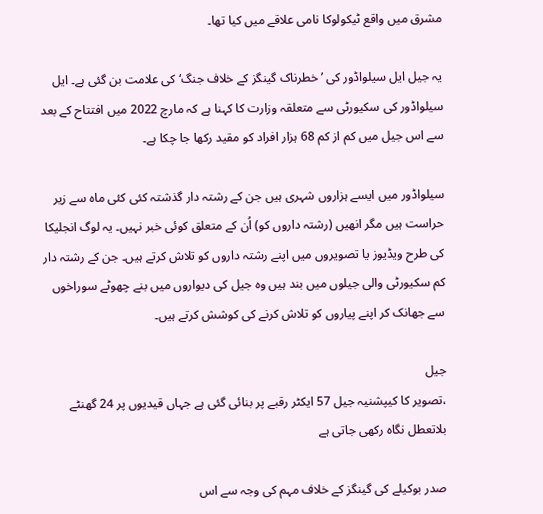مشرق میں واقع ٹیکولوکا نامی علاقے میں کیا تھا۔

یہ جیل ایل سیلواڈور کی ’خطرناک گینگز کے خلاف جنگ‘ کی علامت بن گئی ہے۔ ایل سیلواڈور کی سکیورٹی سے متعلقہ وزارت کا کہنا ہے کہ مارچ 2022 میں افتتاح کے بعد سے اس جیل میں کم از کم 68 ہزار افراد کو مقید رکھا جا چکا ہے۔

سیلواڈور میں ایسے ہزاروں شہری ہیں جن کے رشتہ دار گذشتہ کئی کئی ماہ سے زیر حراست ہیں مگر انھیں (رشتہ داروں کو) اُن کے متعلق کوئی خبر نہیں۔ یہ لوگ انجلیکا کی طرح ویڈیوز یا تصویروں میں اپنے رشتہ داروں کو تلاش کرتے ہیں۔ جن کے رشتہ دار کم سکیورٹی والی جیلوں میں بند ہیں وہ جیل کی دیواروں میں بنے چھوٹے سوراخوں سے جھانک کر اپنے پیاروں کو تلاش کرنے کی کوشش کرتے ہیں۔

جیل
،تصویر کا کیپشنیہ جیل 57 ایکٹر رقبے پر بنائی گئی ہے جہاں قیدیوں پر 24 گھنٹے بلاتعطل نگاہ رکھی جاتی ہے

صدر بوکیلے کی گینگز کے خلاف مہم کی وجہ سے اس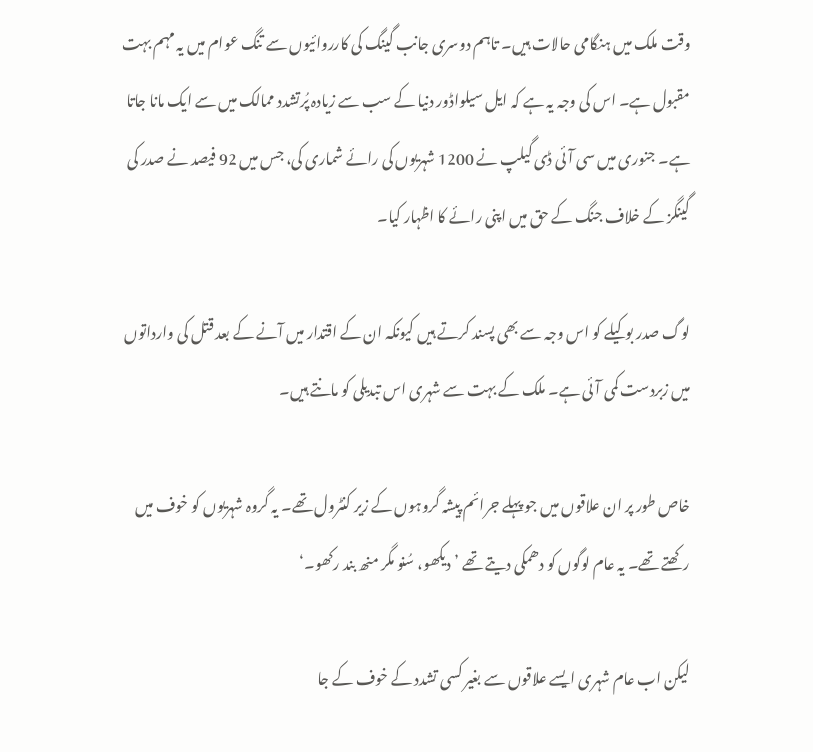وقت ملک میں ہنگامی حالات ہیں۔ تاہم دوسری جانب گینگ کی کارروائیوں سے تنگ عوام میں یہ مہم بہت مقبول ہے۔ اس کی وجہ یہ ہے کہ ایل سیلواڈور دنیا کے سب سے زیادہ پُرتشدد ممالک میں سے ایک مانا جاتا ہے۔ جنوری میں سی آئی ڈی گیلپ نے 1200 شہریوں کی رائے شماری کی، جس میں 92 فیصد نے صدر کی گینگز کے خلاف جنگ کے حق میں اپنی رائے کا اظہار کیا۔

لوگ صدر بوکیلے کو اس وجہ سے بھی پسند کرتے ہیں کیونکہ ان کے اقتدار میں آنے کے بعد قتل کی وارداتوں میں زبردست کمی آئی ہے۔ ملک کے بہت سے شہری اس تبدیلی کو مانتے ہیں۔

خاص طور پر ان علاقوں میں جو پہلے جرائم پیشہ گروہوں کے زیر کنٹرول تھے۔ یہ گروہ شہریوں کو خوف میں رکھتے تھے۔ یہ عام لوگوں کو دھمکی دیتے تھے ’دیکھو، سُنو مگر منھ بند رکھو۔‘

لیکن اب عام شہری ایسے علاقوں سے بغیر کسی تشدد کے خوف کے جا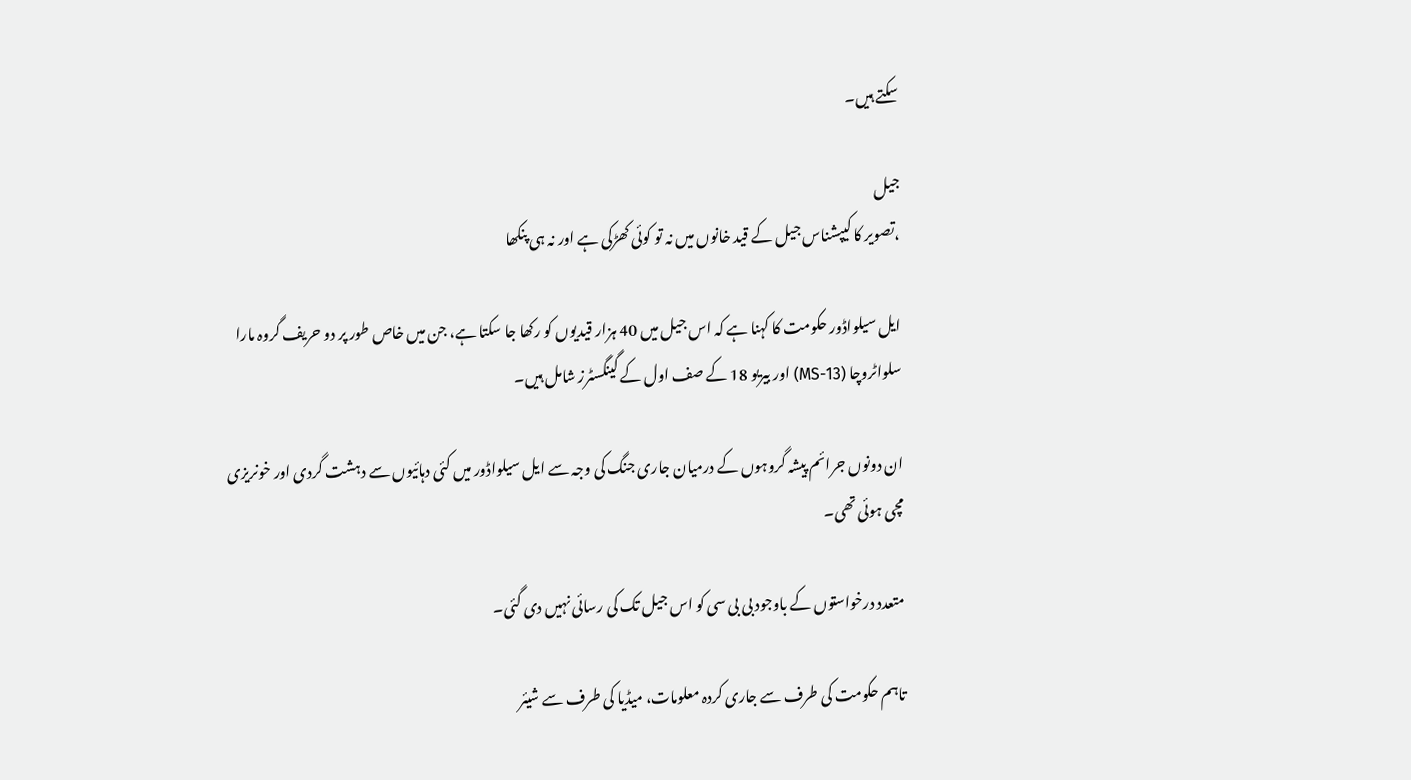سکتے ہیں۔

جیل
،تصویر کا کیپشناس جیل کے قید خانوں میں نہ تو کوئی کھڑکی ہے اور نہ ہی پنکھا

ایل سیلواڈور حکومت کا کہنا ہے کہ اس جیل میں 40 ہزار قیدیوں کو رکھا جا سکتا ہے، جن میں خاص طور پر دو حریف گروہ مارا سلواٹروچا (MS-13) اور بیریو 18 کے صف اول کے گینگسٹرز شامل ہیں۔

ان دونوں جرائم پیشہ گروہوں کے درمیان جاری جنگ کی وجہ سے ایل سیلواڈور میں کئی دہائیوں سے دہشت گردی اور خونریزی مچی ہوئی تھی۔

متعدد درخواستوں کے باوجود بی بی سی کو اس جیل تک کی رسائی نہیں دی گئی۔

تاہم حکومت کی طرف سے جاری کردہ معلومات، میڈیا کی طرف سے شیئر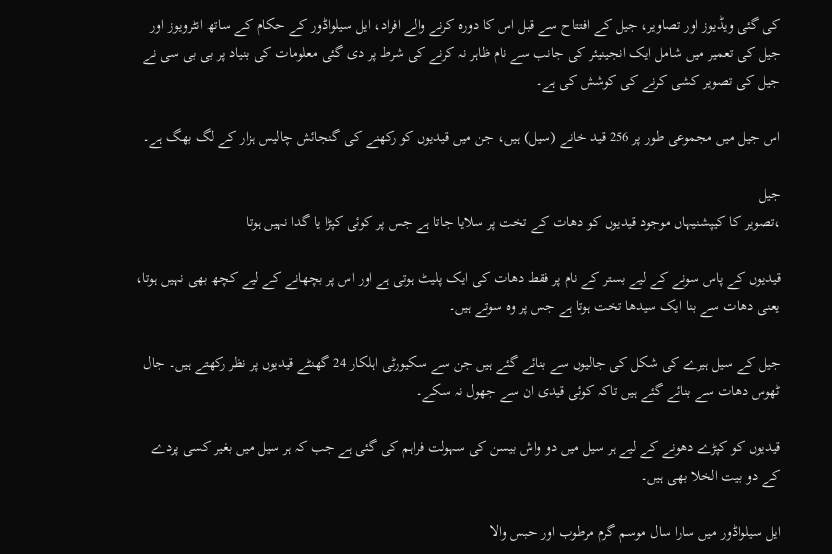کی گئی ویڈیوز اور تصاویر، جیل کے افتتاح سے قبل اس کا دورہ کرنے والے افراد، ایل سیلواڈور کے حکام کے ساتھ انٹرویوز اور جیل کی تعمیر میں شامل ایک انجینیئر کی جانب سے نام ظاہر نہ کرنے کی شرط پر دی گئی معلومات کی بنیاد پر بی بی سی نے جیل کی تصویر کشی کرنے کی کوشش کی ہے۔

اس جیل میں مجموعی طور پر 256 قید خانے (سیل) ہیں، جن میں قیدیوں کو رکھنے کی گنجائش چالیس ہزار کے لگ بھگ ہے۔

جیل
،تصویر کا کیپشنیہاں موجود قیدیوں کو دھات کے تخت پر سلایا جاتا ہے جس پر کوئی کپڑا یا گدا نہیں ہوتا

قیدیوں کے پاس سونے کے لیے بستر کے نام پر فقط دھات کی ایک پلیٹ ہوتی ہے اور اس پر بچھانے کے لیے کچھ بھی نہیں ہوتا، یعنی دھات سے بنا ایک سیدھا تخت ہوتا ہے جس پر وہ سوتے ہیں۔

جیل کے سیل ہیرے کی شکل کی جالیوں سے بنائے گئے ہیں جن سے سکیورٹی اہلکار 24 گھنٹے قیدیوں پر نظر رکھتے ہیں۔ جال ٹھوس دھات سے بنائے گئے ہیں تاکہ کوئی قیدی ان سے جھول نہ سکے۔

قیدیوں کو کپڑے دھونے کے لیے ہر سیل میں دو واش بیسن کی سہولت فراہم کی گئی ہے جب کہ ہر سیل میں بغیر کسی پردے کے دو بیت الخلا بھی ہیں۔

ایل سیلواڈور میں سارا سال موسم گرم مرطوب اور حبس والا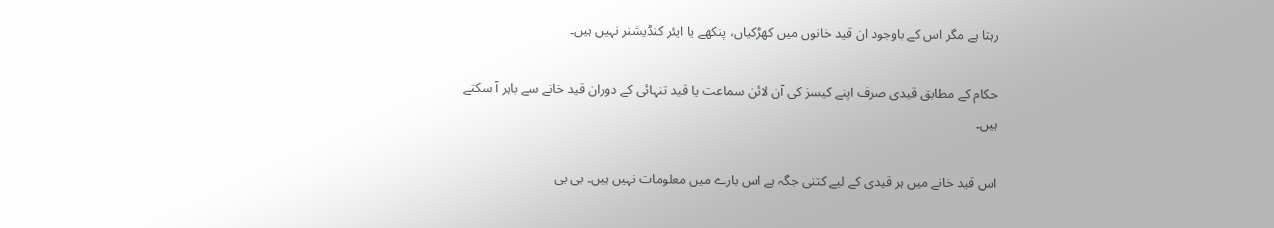رہتا ہے مگر اس کے باوجود ان قید خانوں میں کھڑکیاں، پنکھے یا ایئر کنڈیشنر نہیں ہیں۔

حکام کے مطابق قیدی صرف اپنے کیسز کی آن لائن سماعت یا قید تنہائی کے دوران قید خانے سے باہر آ سکتے ہیں۔

اس قید خانے میں ہر قیدی کے لیے کتنی جگہ ہے اس بارے میں معلومات نہیں ہیں۔ بی بی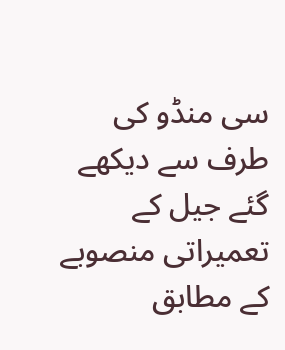سی منڈو کی طرف سے دیکھے گئے جیل کے تعمیراتی منصوبے کے مطابق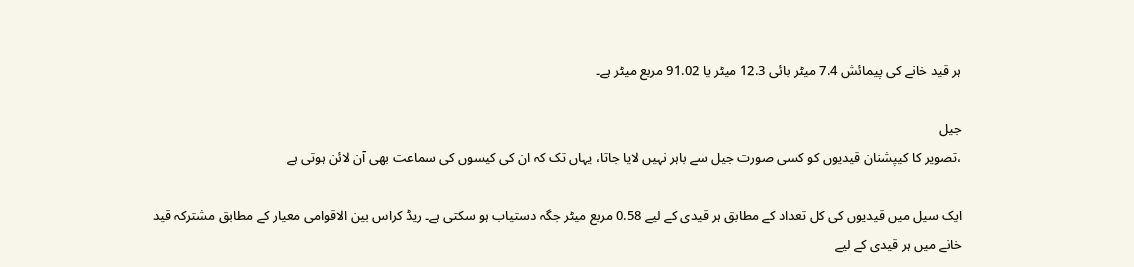ہر قید خانے کی پیمائش 7.4 میٹر بائی 12.3 میٹر یا 91.02 مربع میٹر ہے۔

جیل
،تصویر کا کیپشنان قیدیوں کو کسی صورت جیل سے باہر نہیں لایا جاتا، یہاں تک کہ ان کی کیسوں کی سماعت بھی آن لائن ہوتی ہے

ایک سیل میں قیدیوں کی کل تعداد کے مطابق ہر قیدی کے لیے 0.58 مربع میٹر جگہ دستیاب ہو سکتی ہے۔ ریڈ کراس بین الاقوامی معیار کے مطابق مشترکہ قید خانے میں ہر قیدی کے لیے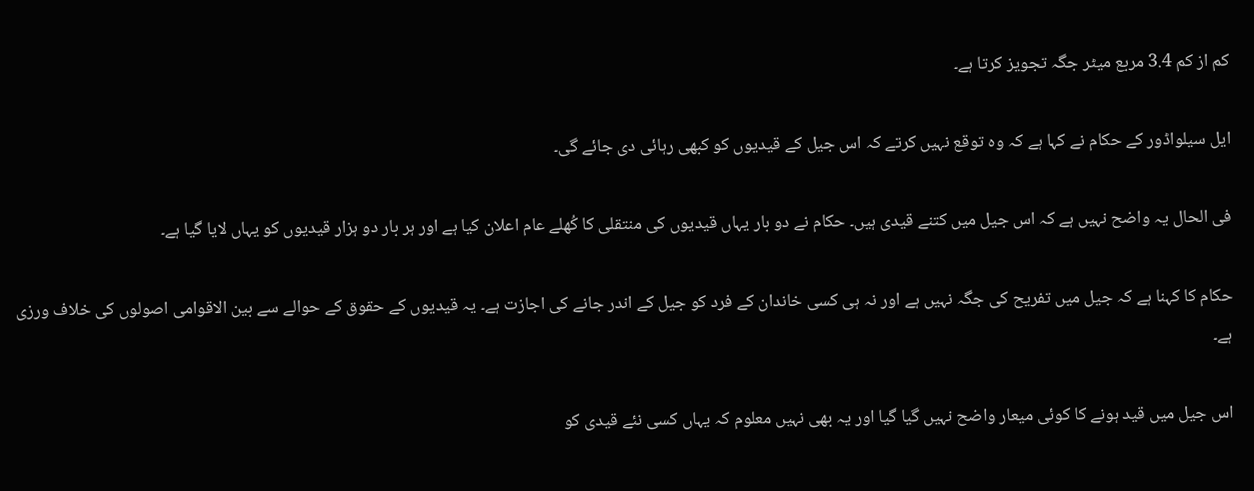کم از کم 3.4 مربع میٹر جگہ تجویز کرتا ہے۔

ایل سیلواڈور کے حکام نے کہا ہے کہ وہ توقع نہیں کرتے کہ اس جیل کے قیدیوں کو کبھی رہائی دی جائے گی۔

فی الحال یہ واضح نہیں ہے کہ اس جیل میں کتنے قیدی ہیں۔ حکام نے دو بار یہاں قیدیوں کی منتقلی کا کُھلے عام اعلان کیا ہے اور ہر بار دو ہزار قیدیوں کو یہاں لایا گیا ہے۔

حکام کا کہنا ہے کہ جیل میں تفریح کی جگہ نہیں ہے اور نہ ہی کسی خاندان کے فرد کو جیل کے اندر جانے کی اجازت ہے۔ یہ قیدیوں کے حقوق کے حوالے سے بین الاقوامی اصولوں کی خلاف ورزی ہے۔

اس جیل میں قید ہونے کا کوئی میعار واضح نہیں گیا گیا اور یہ بھی نہیں معلوم کہ یہاں کسی نئے قیدی کو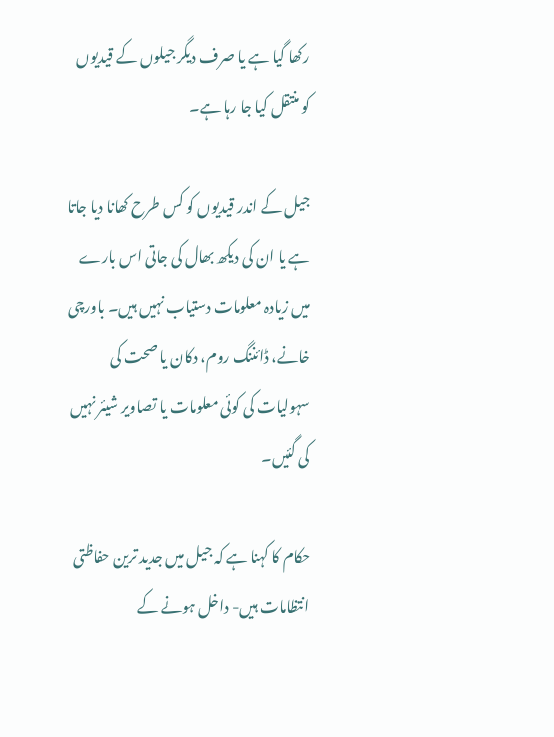رکھا گیا ہے یا صرف دیگر جیلوں کے قیدیوں کو منتقل کیا جا رہا ہے۔

جیل کے اندر قیدیوں کو کس طرح کھانا دیا جاتا ہے یا ان کی دیکھ بھال کی جاتی اس بارے میں زیادہ معلومات دستیاب نہیں ہیں۔ باورچی خانے، ڈائننگ روم، دکان یا صحت کی سہولیات کی کوئی معلومات یا تصاویر شیئر نہیں کی گئیں۔

حکام کا کہنا ہے کہ جیل میں جدید ترین حفاظتی انتظامات ہیں- داخل ہونے کے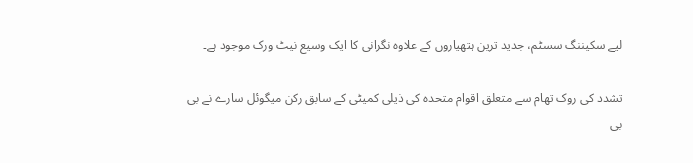لیے سکیننگ سسٹم، جدید ترین ہتھیاروں کے علاوہ نگرانی کا ایک وسیع نیٹ ورک موجود ہے۔

تشدد کی روک تھام سے متعلق اقوام متحدہ کی ذیلی کمیٹی کے سابق رکن میگوئل سارے نے بی بی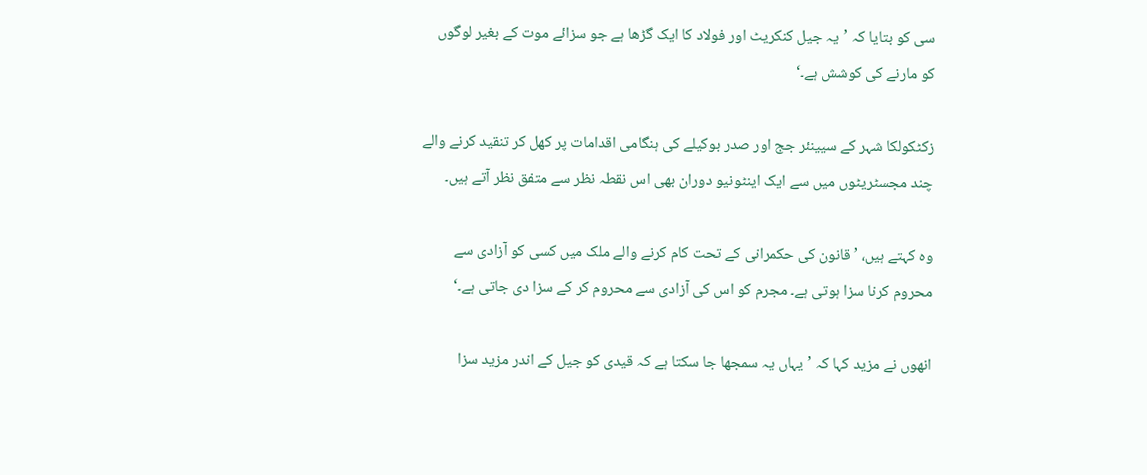سی کو بتایا کہ ’یہ جیل کنکریٹ اور فولاد کا ایک گڑھا ہے جو سزائے موت کے بغیر لوگوں کو مارنے کی کوشش ہے۔‘

زکٹکولکا شہر کے سیینئر جج اور صدر بوکیلے کی ہنگامی اقدامات پر کھل کر تنقید کرنے والے چند مجسٹریٹوں میں سے ایک اینٹونیو دوران بھی اس نقطہ نظر سے متفق نظر آتے ہیں۔

وہ کہتے ہیں، ’قانون کی حکمرانی کے تحت کام کرنے والے ملک میں کسی کو آزادی سے محروم کرنا سزا ہوتی ہے۔ مجرم کو اس کی آزادی سے محروم کر کے سزا دی جاتی ہے۔‘

انھوں نے مزید کہا کہ ’یہاں یہ سمجھا جا سکتا ہے کہ قیدی کو جیل کے اندر مزید سزا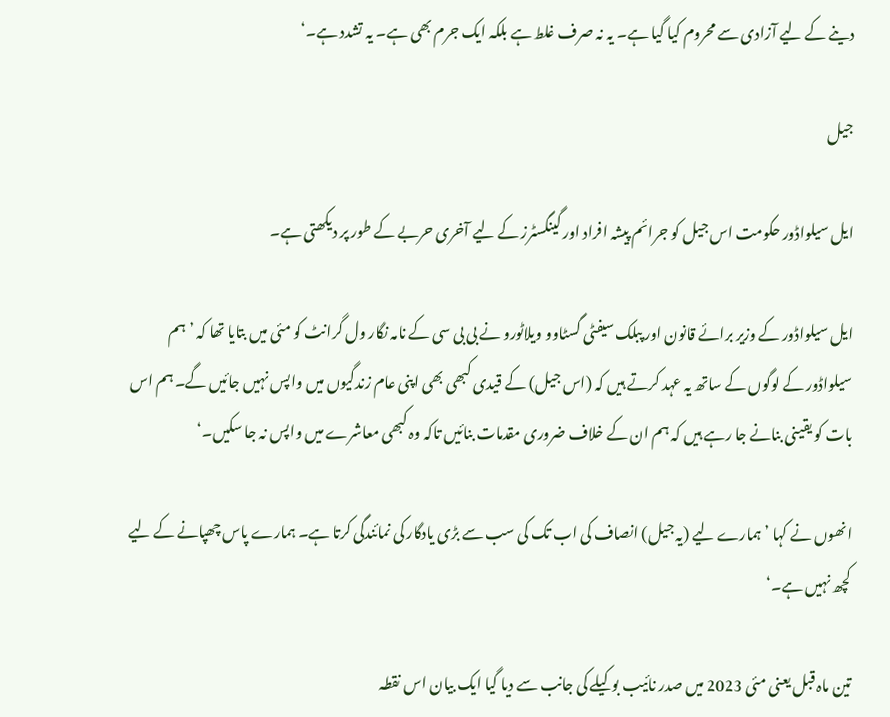دینے کے لیے آزادی سے محروم کیا گیا ہے۔ یہ نہ صرف غلط ہے بلکہ ایک جرم بھی ہے۔ یہ تشدد ہے۔‘

جیل

ایل سیلواڈور حکومت اس جیل کو جرائم پیشہ افراد اور گینگسٹرز کے لیے آخری حربے کے طور پر دیکھتی ہے۔

ایل سیلواڈور کے وزیر برائے قانون اور پبلک سیفٹی گسٹاوو ویلاٹورو نے بی بی سی کے نامہ نگار ول گرانٹ کو مئی میں بتایا تھا کہ ’ہم سیلواڈور کے لوگوں کے ساتھ یہ عہد کرتے ہیں کہ (اس جیل) کے قیدی کبھی بھی اپنی عام زندگیوں میں واپس نہیں جائیں گے۔ ہم اس بات کو یقینی بنانے جا رہے ہیں کہ ہم ان کے خلاف ضروری مقدمات بنائیں تاکہ وہ کبھی معاشرے میں واپس نہ جا سکیں۔‘

انھوں نے کہا ’ہمارے لیے (یہ جیل) انصاف کی اب تک کی سب سے بڑی یادگار کی نمائندگی کرتا ہے۔ ہمارے پاس چھپانے کے لیے کچھ نہیں ہے۔‘

تین ماہ قبل یعنی مئی 2023 میں صدر نائیب بوکیلے کی جانب سے دیا گیا ایک بیان اس نقطہ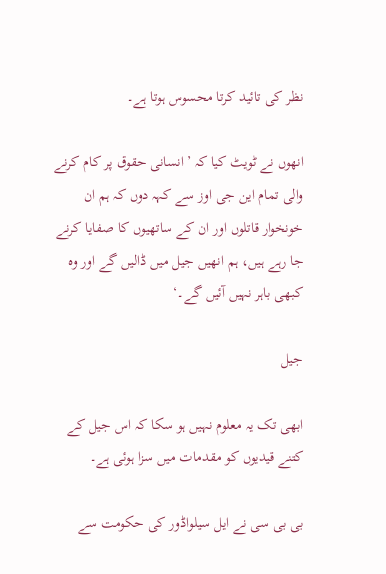نظر کی تائید کرتا محسوس ہوتا ہے۔

انھوں نے ٹویٹ کیا کہ ’انسانی حقوق پر کام کرنے والی تمام این جی اوز سے کہہ دوں کہ ہم ان خونخوار قاتلوں اور ان کے ساتھیوں کا صفایا کرنے جا رہے ہیں، ہم انھیں جیل میں ڈالیں گے اور وہ کبھی باہر نہیں آئیں گے۔‘

جیل

ابھی تک یہ معلوم نہیں ہو سکا کہ اس جیل کے کتنے قیدیوں کو مقدمات میں سزا ہوئی ہے۔

بی بی سی نے ایل سیلواڈور کی حکومت سے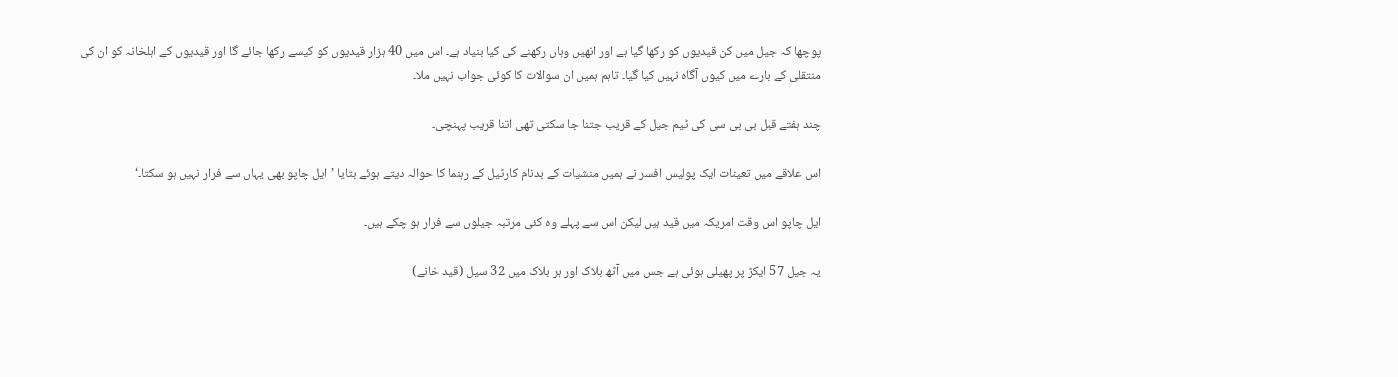پوچھا کہ جیل میں کن قیدیوں کو رکھا گیا ہے اور انھیں وہاں رکھنے کی کیا بنیاد ہے۔ اس میں 40 ہزار قیدیوں کو کیسے رکھا جائے گا اور قیدیوں کے اہلخانہ کو ان کی منتقلی کے بارے میں کیوں آگاہ نہیں کیا گیا۔ تاہم ہمیں ان سوالات کا کوئی جواب نہیں ملا۔

چند ہفتے قبل بی بی سی کی ٹیم جیل کے قریب جتنا جا سکتی تھی اتنا قریب پہنچی۔

اس علاقے میں تعینات ایک پولیس افسر نے ہمیں منشیات کے بدنام کارٹیل کے رہنما کا حوالہ دیتے ہوئے بتایا ’ایل چاپو بھی یہاں سے فرار نہیں ہو سکتا۔‘

ایل چاپو اس وقت امریکہ میں قید ہیں لیکن اس سے پہلے وہ کئی مرتبہ جیلوں سے فرار ہو چکے ہیں۔

یہ جیل 57 ایکڑ پر پھیلی ہوئی ہے جس میں آٹھ بلاک اور ہر بلاک میں 32 سیل (قید خانے)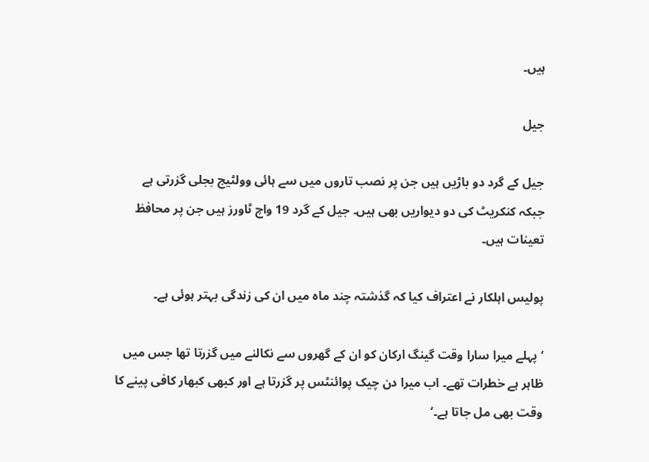ہیں۔

جیل

جیل کے گرد دو باڑیں ہیں جن پر نصب تاروں میں سے ہائی وولٹیج بجلی گزرتی ہے جبکہ کنکریٹ کی دو دیواریں بھی ہیں۔ جیل کے گرد 19 واچ ٹاورز ہیں جن پر محافظ تعینات ہیں۔

پولیس اہلکار نے اعتراف کیا کہ گذشتہ چند ماہ میں ان کی زندگی بہتر ہوئی ہے۔

‘پہلے میرا سارا وقت گینگ ارکان کو ان کے گھروں سے نکالنے میں گزرتا تھا جس میں ظاہر ہے خطرات تھے۔ اب میرا دن چیک پوائنٹس پر گزرتا ہے اور کبھی کبھار کافی پینے کا وقت بھی مل جاتا ہے۔‘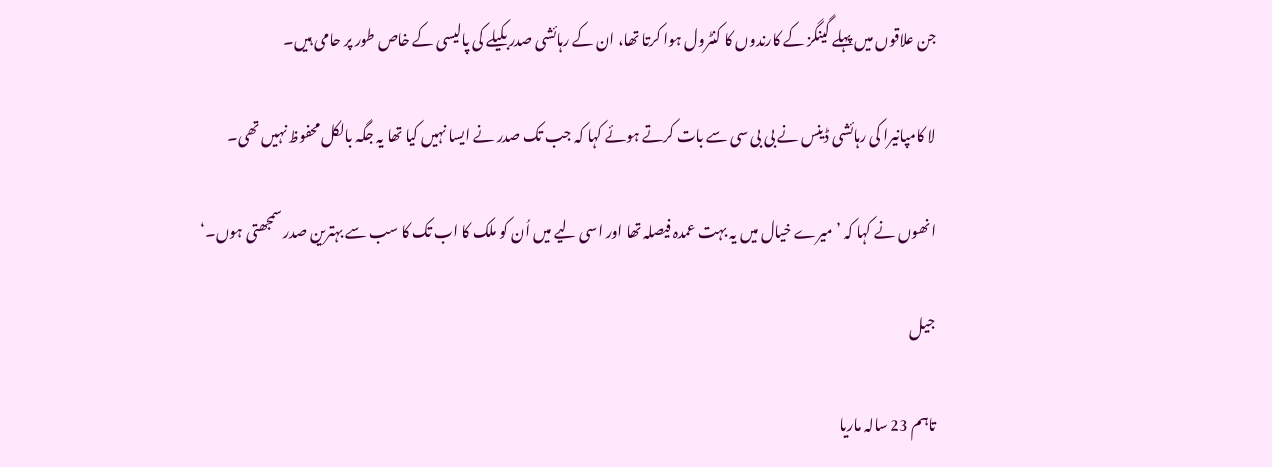جن علاقوں میں پہلے گینگز کے کارندوں کا کنٹرول ہوا کرتا تھا، ان کے رہائشی صدر بکیلے کی پالیسی کے خاص طور پر حامی ہیں۔

لا کامپانیرا کی رہائشی ڈینس نے بی بی سی سے بات کرتے ہوئے کہا کہ جب تک صدر نے ایسا نہیں کیا تھا یہ جگہ بالکل محفوظ نہیں تھی۔

انھوں نے کہا کہ ’میرے خیال میں یہ بہت عمدہ فیصلہ تھا اور اسی لیے میں اُن کو ملک کا اب تک کا سب سے بہترین صدر سمجھتی ہوں۔‘

جیل

تاہم 23 سالہ ماریا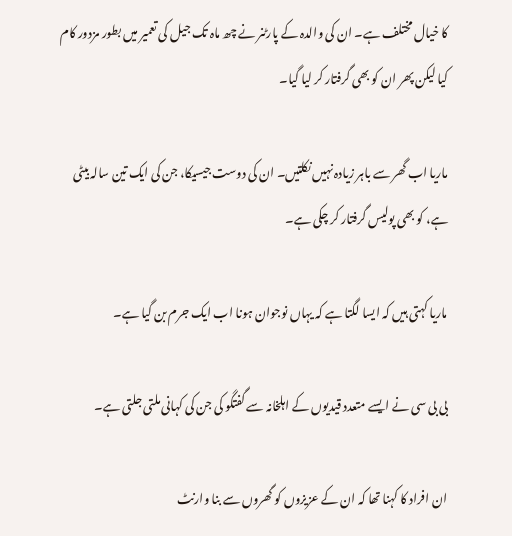کا خیال مختلف ہے۔ ان کی والدہ کے پارٹنر نے چھ ماہ تک جیل کی تعمیر میں بطور مزدور کام کیا لیکن پھر ان کو بھی گرفتار کر لیا گیا۔

ماریا اب گھر سے باہر زیادہ نہیں نکلتیں۔ ان کی دوست جیسیکا، جن کی ایک تین سالہ بیٹی ہے، کو بھی پولیس گرفتار کر چکی ہے۔

ماریا کہتی ہیں کہ ایسا لگتا ہے کہ یہاں نوجوان ہونا اب ایک جرم بن گیا ہے۔

بی بی سی نے ایسے متعدد قیدیوں کے اہلخانہ سے گفتگو کی جن کی کہانی ملتی جلتی ہے۔

ان افراد کا کہنا تھا کہ ان کے عزیزوں کو گھروں سے بنا وارنٹ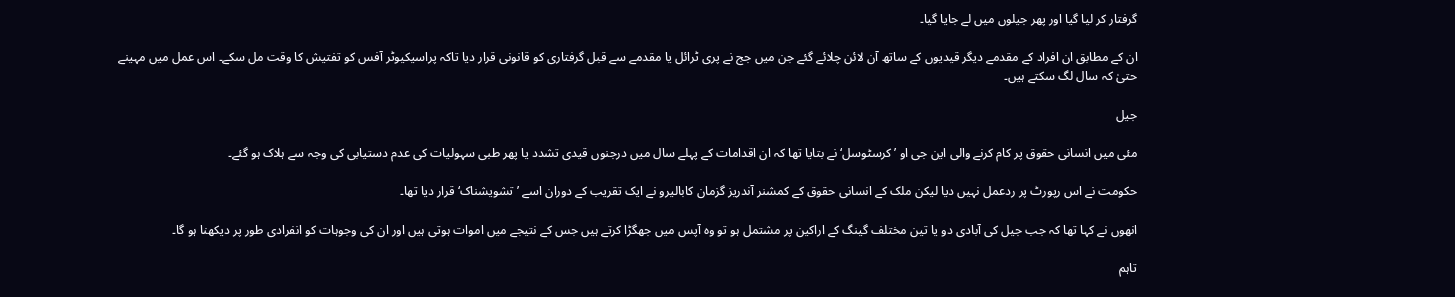گرفتار کر لیا گیا اور پھر جیلوں میں لے جایا گیا۔

ان کے مطابق ان افراد کے مقدمے دیگر قیدیوں کے ساتھ آن لائن چلائے گئے جن میں جج نے پری ٹرائل یا مقدمے سے قبل گرفتاری کو قانونی قرار دیا تاکہ پراسیکیوٹر آفس کو تفتیش کا وقت مل سکے۔ اس عمل میں مہینے حتیٰ کہ سال لگ سکتے ہیں۔

جیل

مئی میں انسانی حقوق پر کام کرنے والی این جی او ’کرسٹوسل‘ نے بتایا تھا کہ ان اقدامات کے پہلے سال میں درجنوں قیدی تشدد یا پھر طبی سہولیات کی عدم دستیابی کی وجہ سے ہلاک ہو گئے۔

حکومت نے اس رپورٹ پر ردعمل نہیں دیا لیکن ملک کے انسانی حقوق کے کمشنر آندریز گزمان کابالیرو نے ایک تقریب کے دوران اسے ’تشویشناک‘ قرار دیا تھا۔

انھوں نے کہا تھا کہ جب جیل کی آبادی دو یا تین مختلف گینگ کے اراکین پر مشتمل ہو تو وہ آپس میں جھگڑا کرتے ہیں جس کے نتیجے میں اموات ہوتی ہیں اور ان کی وجوہات کو انفرادی طور پر دیکھنا ہو گا۔

تاہم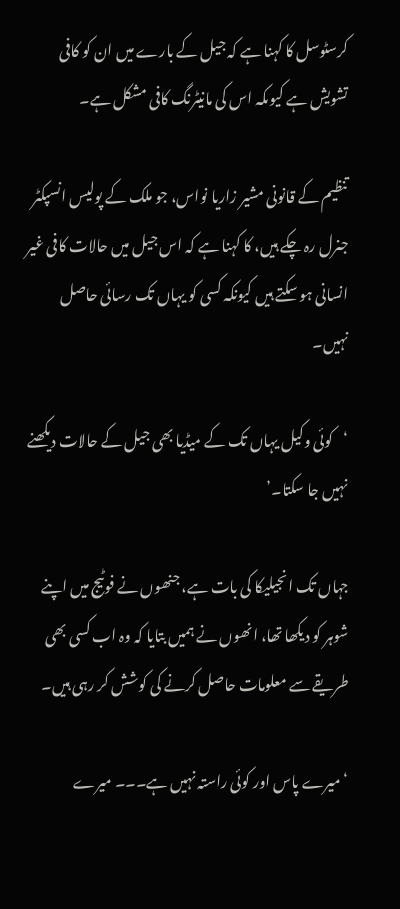کرسٹوسل کا کہنا ہے کہ جیل کے بارے میں ان کو کافی تشویش ہے کیوںکہ اس کی مانیٹرنگ کافی مشکل ہے۔

تنظیم کے قانونی مشیر زاریا نواس، جو ملک کے پولیس انسپکٹر جنرل رہ چکے ہیں، کا کہنا ہے کہ اس جیل میں حالات کافی غیر انسانی ہو سکتے ہیں کیونکہ کسی کو یہاں تک رسائی حاصل نہیں۔

‘کوئی وکیل یہاں تک کے میڈیا بھی جیل کے حالات دیکھنے نہیں جا سکتا۔’

جہاں تک انجیلیکا کی بات ہے، جنھوں نے فوٹیج میں اپنے شوہر کو دیکھا تھا، انھوں نے ہمیں بتایا کہ وہ اب کسی بھی طریقے سے معلومات حاصل کرنے کی کوشش کر رہی ہیں۔

‘میرے پاس اور کوئی راستہ نہیں ہے۔۔۔ میرے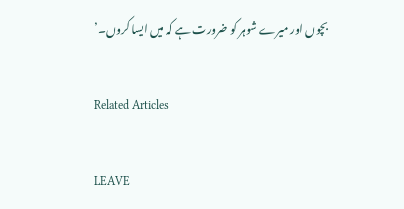بچوں اور میرے شوہر کو ضرورت ہے کہ میں ایسا کروں۔’

Related Articles

LEAVE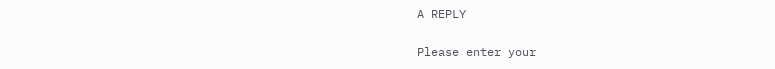A REPLY

Please enter your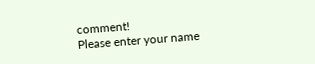comment!
Please enter your name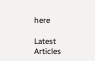here

Latest Articles